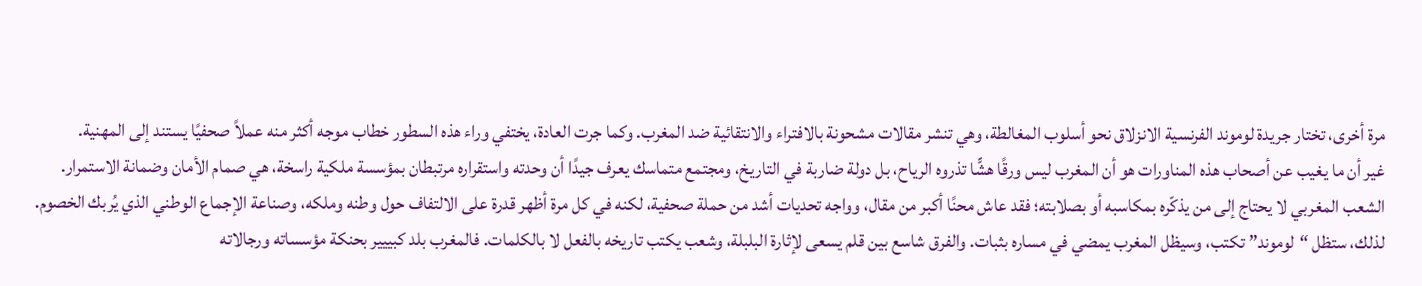مرة أخرى، تختار جريدة لوموند الفرنسية الانزلاق نحو أسلوب المغالطة، وهي تنشر مقالات مشحونة بالافتراء والانتقائية ضد المغرب. وكما جرت العادة، يختفي وراء هذه السطور خطاب موجه أكثر منه عملاً صحفيًا يستند إلى المهنية.
غير أن ما يغيب عن أصحاب هذه المناورات هو أن المغرب ليس ورقًا هشًّا تذروه الرياح، بل دولة ضاربة في التاريخ، ومجتمع متماسك يعرف جيدًا أن وحدته واستقراره مرتبطان بمؤسسة ملكية راسخة، هي صمام الأمان وضمانة الاستمرار.
الشعب المغربي لا يحتاج إلى من يذكّره بمكاسبه أو بصلابته؛ فقد عاش محنًا أكبر من مقال، وواجه تحديات أشد من حملة صحفية، لكنه في كل مرة أظهر قدرة على الالتفاف حول وطنه وملكه، وصناعة الإجماع الوطني الذي يُربك الخصوم.
لذلك، ستظل “لوموند” تكتب، وسيظل المغرب يمضي في مساره بثبات. والفرق شاسع بين قلم يسعى لإثارة البلبلة، وشعب يكتب تاريخه بالفعل لا بالكلمات. فالمغرب بلد كبييير بحنكة مؤسساته ورجالاته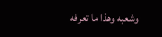وشعبه وهذا ما تعرفه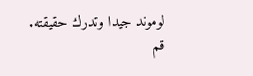لوموند جيدا وتدرك حقيقته.
قم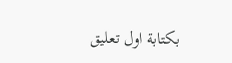بكتابة اول تعليق